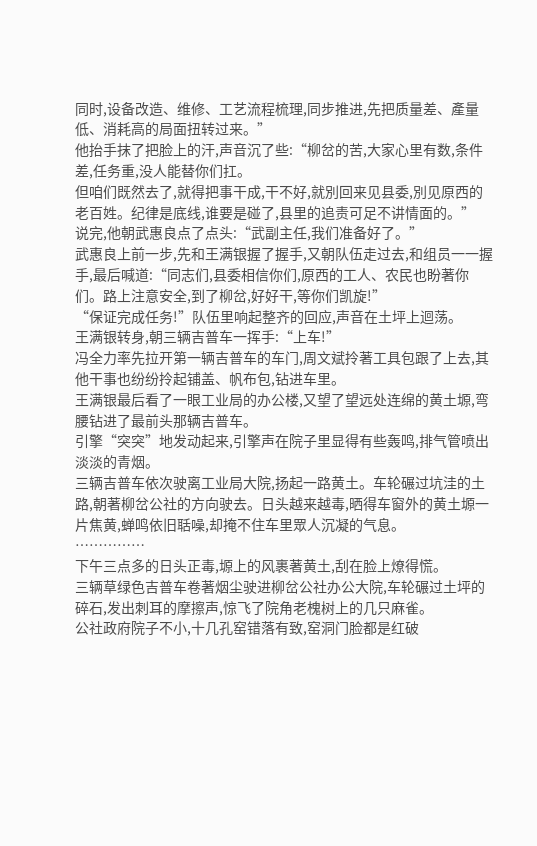同时,设备改造、维修、工艺流程梳理,同步推进,先把质量差、產量低、消耗高的局面扭转过来。”
他抬手抹了把脸上的汗,声音沉了些:“柳岔的苦,大家心里有数,条件差,任务重,没人能替你们扛。
但咱们既然去了,就得把事干成,干不好,就別回来见县委,別见原西的老百姓。纪律是底线,谁要是碰了,县里的追责可足不讲情面的。”
说完,他朝武惠良点了点头:“武副主任,我们准备好了。”
武惠良上前一步,先和王满银握了握手,又朝队伍走过去,和组员一一握手,最后喊道:“同志们,县委相信你们,原西的工人、农民也盼著你们。路上注意安全,到了柳岔,好好干,等你们凯旋!”
“保证完成任务!”队伍里响起整齐的回应,声音在土坪上迴荡。
王满银转身,朝三辆吉普车一挥手:“上车!”
冯全力率先拉开第一辆吉普车的车门,周文斌拎著工具包跟了上去,其他干事也纷纷拎起铺盖、帆布包,钻进车里。
王满银最后看了一眼工业局的办公楼,又望了望远处连绵的黄土塬,弯腰钻进了最前头那辆吉普车。
引擎“突突”地发动起来,引擎声在院子里显得有些轰鸣,排气管喷出淡淡的青烟。
三辆吉普车依次驶离工业局大院,扬起一路黄土。车轮碾过坑洼的土路,朝著柳岔公社的方向驶去。日头越来越毒,晒得车窗外的黄土塬一片焦黄,蝉鸣依旧聒噪,却掩不住车里眾人沉凝的气息。
……………
下午三点多的日头正毒,塬上的风裹著黄土,刮在脸上燎得慌。
三辆草绿色吉普车卷著烟尘驶进柳岔公社办公大院,车轮碾过土坪的碎石,发出刺耳的摩擦声,惊飞了院角老槐树上的几只麻雀。
公社政府院子不小,十几孔窑错落有致,窑洞门脸都是红破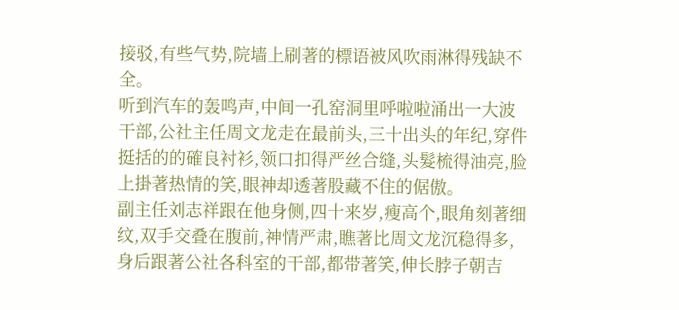接驳,有些气势,院墙上刷著的標语被风吹雨淋得残缺不全。
听到汽车的轰鸣声,中间一孔窑洞里呼啦啦涌出一大波干部,公社主任周文龙走在最前头,三十出头的年纪,穿件挺括的的確良衬衫,领口扣得严丝合缝,头髮梳得油亮,脸上掛著热情的笑,眼神却透著股藏不住的倨傲。
副主任刘志祥跟在他身侧,四十来岁,瘦高个,眼角刻著细纹,双手交叠在腹前,神情严肃,瞧著比周文龙沉稳得多,身后跟著公社各科室的干部,都带著笑,伸长脖子朝吉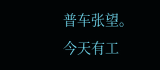普车张望。
今天有工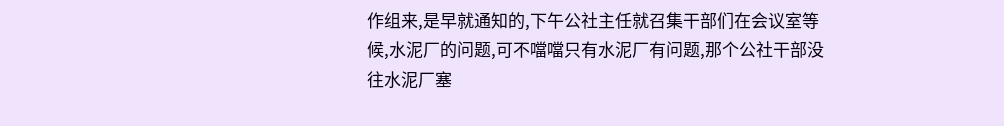作组来,是早就通知的,下午公社主任就召集干部们在会议室等候,水泥厂的问题,可不噹噹只有水泥厂有问题,那个公社干部没往水泥厂塞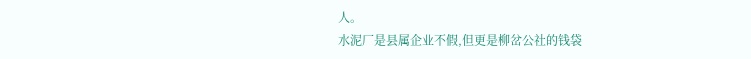人。
水泥厂是县属企业不假,但更是柳岔公社的钱袋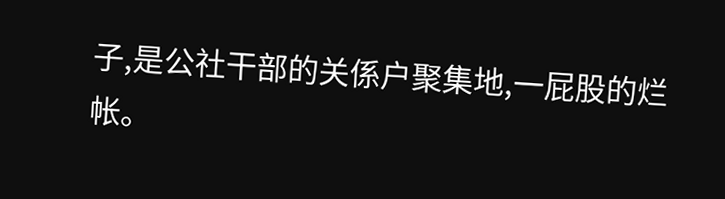子,是公社干部的关係户聚集地,一屁股的烂帐。